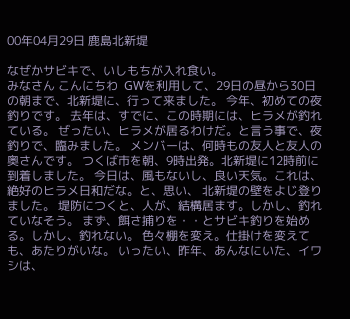00年04月29日 鹿島北新堤

なぜかサビキで、いしもちが入れ食い。
みなさん こんにちわ  GWを利用して、29日の昼から30日の朝まで、北新堤に、行って来ました。 今年、初めての夜釣りです。 去年は、すでに、この時期には、ヒラメが釣れている。 ぜったい、ヒラメが居るわけだ。と言う事で、夜釣りで、臨みました。 メンバーは、何時もの友人と友人の奥さんです。 つくば市を朝、9時出発。北新堤に12時前に到着しました。 今日は、風もないし、良い天気。これは、絶好のヒラメ日和だな。と、思い、 北新堤の壁をよじ登りました。 堤防につくと、人が、結構居ます。しかし、釣れていなそう。 まず、餌さ捕りを・・とサビキ釣りを始める。しかし、釣れない。 色々棚を変え。仕掛けを変えても、あたりがいな。 いったい、昨年、あんなにいた、イワシは、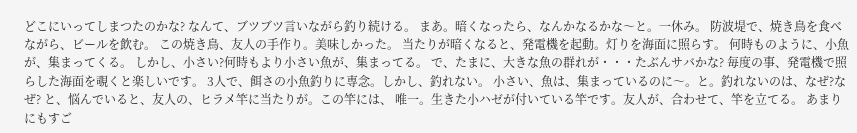どこにいってしまつたのかな? なんて、ブツブツ言いながら釣り続ける。 まあ。暗くなったら、なんかなるかな〜と。一休み。 防波堤で、焼き鳥を食べながら、ビールを飲む。 この焼き鳥、友人の手作り。美味しかった。 当たりが暗くなると、発電機を起動。灯りを海面に照らす。 何時ものように、小魚が、集まってくる。 しかし、小さい?何時もより小さい魚が、集まってる。 で、たまに、大きな魚の群れが・・・たぶんサバかな? 毎度の事、発電機で照らした海面を覗くと楽しいです。 3人で、餌さの小魚釣りに専念。しかし、釣れない。 小さい、魚は、集まっているのに〜。と。釣れないのは、なぜ?なぜ? と、悩んでいると、友人の、ヒラメ竿に当たりが。この竿には、 唯一。生きた小ハゼが付いている竿です。友人が、合わせて、竿を立てる。 あまりにもすご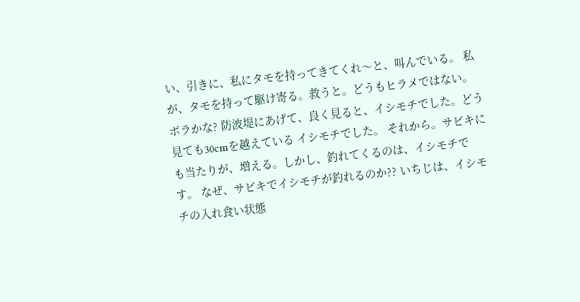い、引きに、私にタモを持ってきてくれ〜と、叫んでいる。 私が、タモを持って駆け寄る。救うと。どうもヒラメではない。ボラかな? 防波堤にあげて、良く見ると、イシモチでした。どう見ても30cmを越えている イシモチでした。 それから。サビキにも当たりが、増える。しかし、釣れてくるのは、イシモチです。 なぜ、サビキでイシモチが釣れるのか?? いちじは、イシモチの入れ食い状態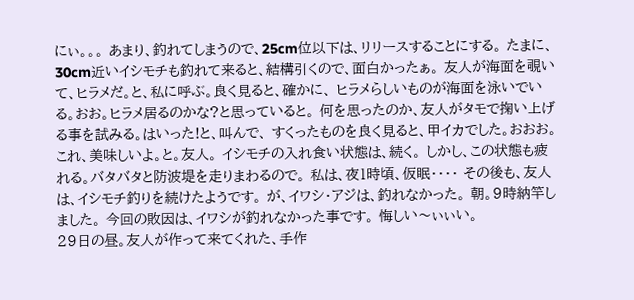にぃ。。。 あまり、釣れてしまうので、25cm位以下は、リリースすることにする。 たまに、30cm近いイシモチも釣れて来ると、結構引くので、面白かったぁ。 友人が海面を覗いて、ヒラメだ。と、私に呼ぶ。良く見ると、確かに、 ヒラメらしいものが海面を泳いでいる。おお。ヒラメ居るのかな?と思っていると。 何を思ったのか、友人がタモで掬い上げる事を試みる。はいった!と、叫んで、 すくったものを良く見ると、甲イカでした。おおお。 これ、美味しいよ。と。友人。 イシモチの入れ食い状態は、続く。 しかし、この状態も疲れる。バタバタと防波堤を走りまわるので。 私は、夜1時頃、仮眠・・・・ その後も、友人は、イシモチ釣りを続けたようです。 が、イワシ・アジは、釣れなかった。 朝。9時納竿しました。 今回の敗因は、イワシが釣れなかった事です。 悔しい〜ぃぃい。
29日の昼。友人が作って来てくれた、手作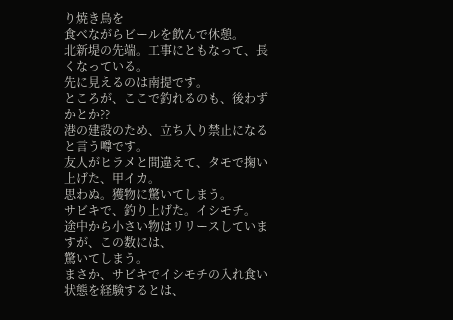り焼き鳥を
食べながらビールを飲んで休憩。
北新堤の先端。工事にともなって、長くなっている。
先に見えるのは南提です。
ところが、ここで釣れるのも、後わずかとか??
港の建設のため、立ち入り禁止になると言う噂です。
友人がヒラメと間違えて、タモで掬い上げた、甲イカ。
思わぬ。獲物に驚いてしまう。
サビキで、釣り上げた。イシモチ。
途中から小さい物はリリースしていますが、この数には、
驚いてしまう。
まさか、サビキでイシモチの入れ食い状態を経験するとは、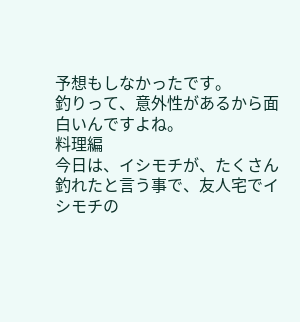予想もしなかったです。
釣りって、意外性があるから面白いんですよね。
料理編
今日は、イシモチが、たくさん釣れたと言う事で、友人宅でイシモチの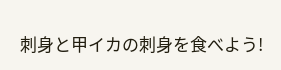刺身と甲イカの刺身を食べよう!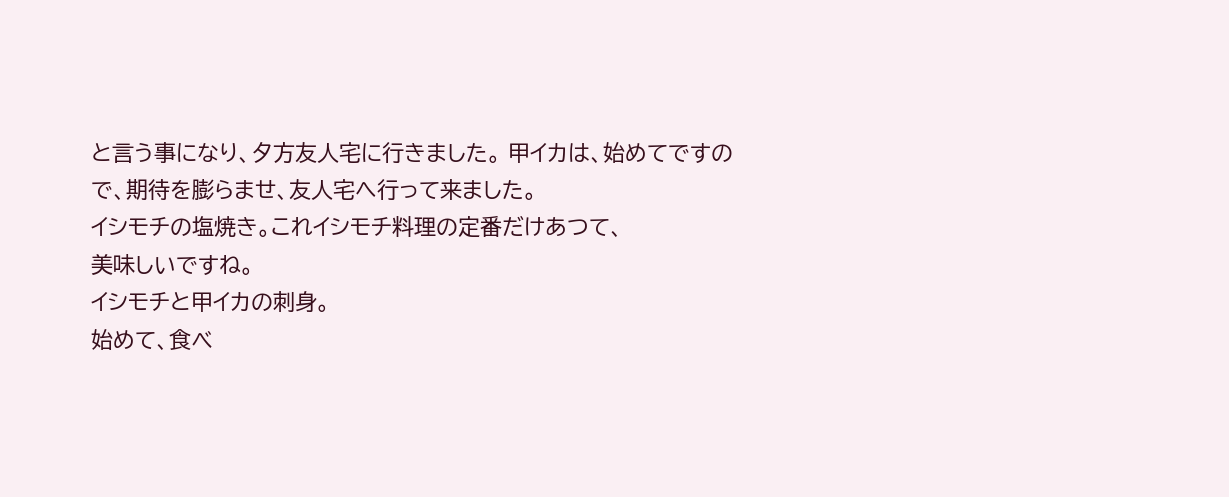と言う事になり、夕方友人宅に行きました。 甲イカは、始めてですので、期待を膨らませ、友人宅へ行って来ました。
イシモチの塩焼き。これイシモチ料理の定番だけあつて、
美味しいですね。
イシモチと甲イカの刺身。
始めて、食べ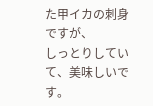た甲イカの刺身ですが、
しっとりしていて、美味しいです。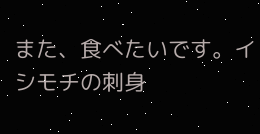また、食べたいです。イシモチの刺身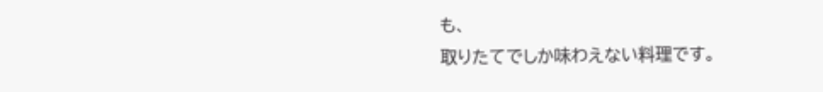も、
取りたてでしか味わえない料理です。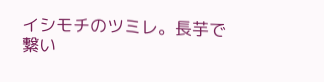イシモチのツミレ。長芋で繋い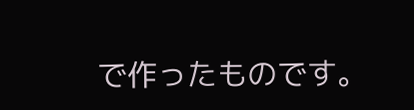で作ったものです。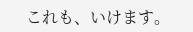これも、いけます。